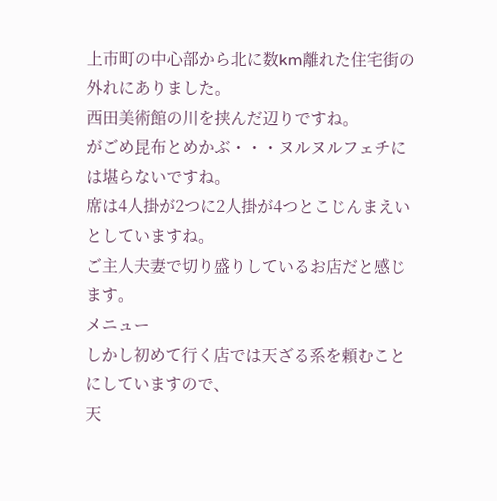上市町の中心部から北に数km離れた住宅街の外れにありました。
西田美術館の川を挟んだ辺りですね。
がごめ昆布とめかぶ・・・ヌルヌルフェチには堪らないですね。
席は4人掛が2つに2人掛が4つとこじんまえいとしていますね。
ご主人夫妻で切り盛りしているお店だと感じます。
メニュー
しかし初めて行く店では天ざる系を頼むことにしていますので、
天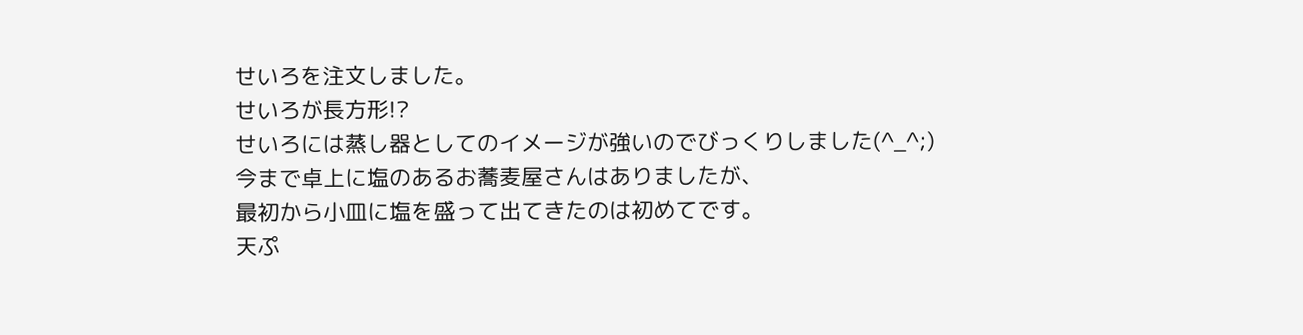せいろを注文しました。
せいろが長方形!?
せいろには蒸し器としてのイメージが強いのでびっくりしました(^_^;)
今まで卓上に塩のあるお蕎麦屋さんはありましたが、
最初から小皿に塩を盛って出てきたのは初めてです。
天ぷ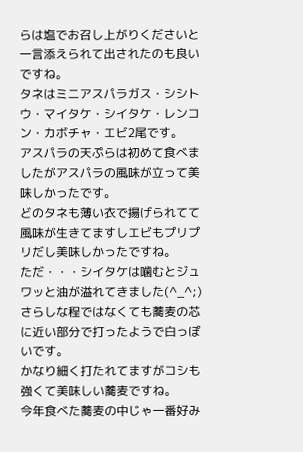らは塩でお召し上がりくださいと一言添えられて出されたのも良いですね。
タネはミニアスパラガス・シシトウ・マイタケ・シイタケ・レンコン・カボチャ・エビ2尾です。
アスパラの天ぷらは初めて食べましたがアスパラの風味が立って美味しかったです。
どのタネも薄い衣で揚げられてて風味が生きてますしエビもプリプリだし美味しかったですね。
ただ・・・シイタケは噛むとジュワッと油が溢れてきました(^_^;)
さらしな程ではなくても蕎麦の芯に近い部分で打ったようで白っぽいです。
かなり細く打たれてますがコシも強くて美味しい蕎麦ですね。
今年食べた蕎麦の中じゃ一番好み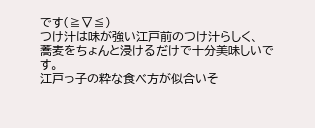です(≧▽≦)
つけ汁は味が強い江戸前のつけ汁らしく、
蕎麦をちょんと浸けるだけで十分美味しいです。
江戸っ子の粋な食べ方が似合いそ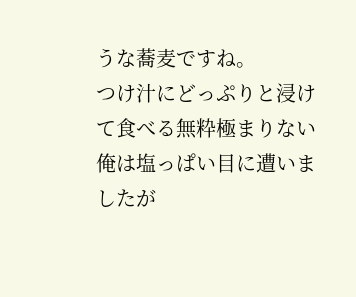うな蕎麦ですね。
つけ汁にどっぷりと浸けて食べる無粋極まりない俺は塩っぱい目に遭いましたが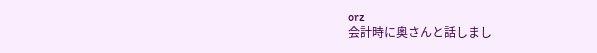orz
会計時に奥さんと話しまし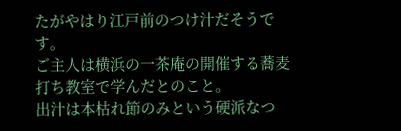たがやはり江戸前のつけ汁だそうです。
ご主人は横浜の一茶庵の開催する蕎麦打ち教室で学んだとのこと。
出汁は本枯れ節のみという硬派なつ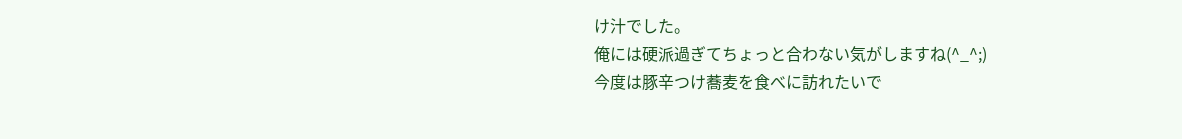け汁でした。
俺には硬派過ぎてちょっと合わない気がしますね(^_^;)
今度は豚辛つけ蕎麦を食べに訪れたいで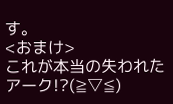す。
<おまけ>
これが本当の失われたアーク!?(≧▽≦)